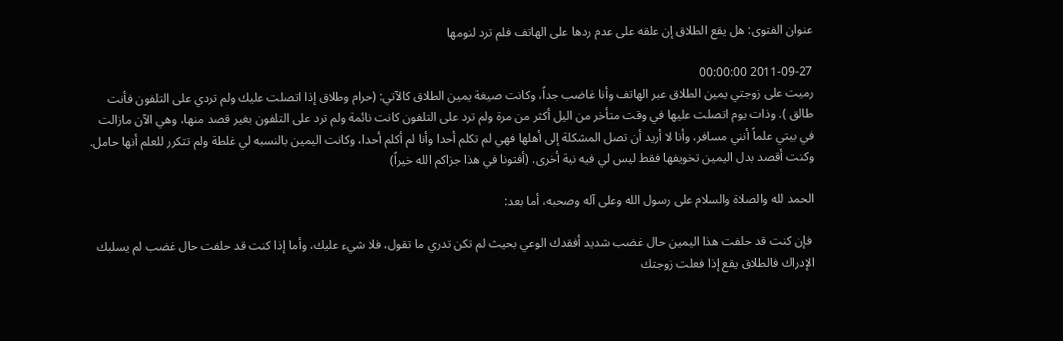عنوان الفتوى: هل يقع الطلاق إن علقه على عدم ردها على الهاتف فلم ترد لنومها

2011-09-27 00:00:00
رميت على زوجتي يمين الطلاق عبر الهاتف وأنا غاضب جداً، وكانت صيغة يمين الطلاق كالآتي: (حرام وطلاق إذا اتصلت عليك ولم تردي على التلفون فأنت طالق ). وذات يوم اتصلت عليها في وقت متأخر من اليل أكثر من مرة ولم ترد على التلفون كانت نائمة ولم ترد على التلفون بغير قصد منها، وهي الآن مازالت في بيتي علماً أنني مسافر، وأنا لا أريد أن تصل المشكلة إلى أهلها فهي لم تكلم أحدا وأنا لم أكلم أحدا، وكانت اليمين بالنسبه لي غلطة ولم تتكرر للعلم أنها حامل. وكنت أقصد بدل اليمين تخويفها فقط ليس لي فيه نية أخرى. (أفتونا في هذا جزاكم الله خيراً)

الحمد لله والصلاة والسلام على رسول الله وعلى آله وصحبه، أما بعد:

 فإن كنت قد حلفت هذا اليمين حال غضب شديد أفقدك الوعي بحيث لم تكن تدري ما تقول، فلا شيء عليك، وأما إذا كنت قد حلفت حال غضب لم يسلبك الإدراك فالطلاق يقع إذا فعلت زوجتك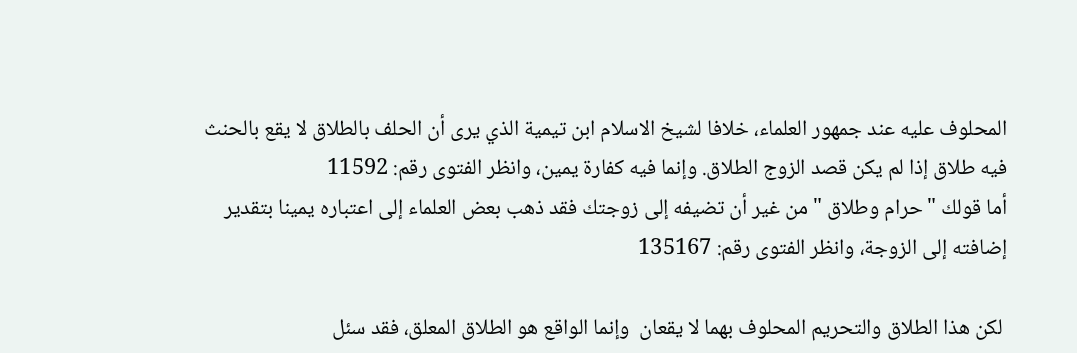المحلوف عليه عند جمهور العلماء، خلافا لشيخ الاسلام ابن تيمية الذي يرى أن الحلف بالطلاق لا يقع بالحنث فيه طلاق إذا لم يكن قصد الزوج الطلاق. وإنما فيه كفارة يمين، وانظر الفتوى رقم: 11592
أما قولك "حرام وطلاق " من غير أن تضيفه إلى زوجتك فقد ذهب بعض العلماء إلى اعتباره يمينا بتقدير إضافته إلى الزوجة، وانظر الفتوى رقم: 135167

 لكن هذا الطلاق والتحريم المحلوف بهما لا يقعان  وإنما الواقع هو الطلاق المعلق، فقد سئل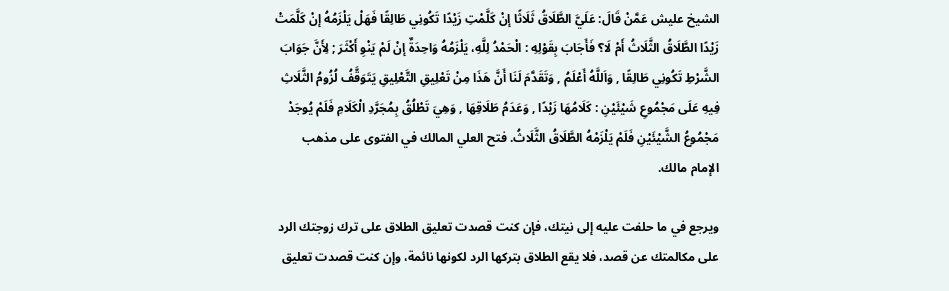الشيخ عليش عَمَّنْ قَالَ: عَلَيَّ الطَّلَاقُ ثَلَاثًا إنْ كَلَّمْتِ زَيْدًا تَكُونِي طَالِقًا فَهَلْ يَلْزَمُهُ إنْ كَلَّمَتْ زَيْدًا الطَّلَاقُ الثَّلَاثُ أَمْ لَا؟ فَأَجَابَ بِقَوْلِهِ : الْحَمْدُ لِلَّهِ، يَلْزَمُهُ وَاحِدَةٌ إنْ لَمْ يَنْوِ أَكْثَرَ ; لِأَنَّ جَوَابَ الشَّرْطِ تَكُونِي طَالِقًا , وَاَللَّهُ أَعْلَمُ , وَتَقَدَّمَ لَنَا أَنَّ هَذَا مِنْ تَعْلِيقِ التَّعْلِيقِ يَتَوَقَّفُ لُزُومُ الثَّلَاثِ فِيهِ عَلَى مَجْمُوعِ شَيْئَيْنِ : كَلَامُهَا زَيْدًا , وَعَدَمُ طَلَاقِهَا , وَهِيَ تَطْلُقُ بِمُجَرَّدِ الْكَلَامِ فَلَمْ يُوجَدْ مَجْمُوعُ الشَّيْئَيْنِ فَلَمْ يَلْزَمْهُ الطَّلَاقُ الثَّلَاثُ. فتح العلي المالك في الفتوى على مذهب الإمام مالك.

ويرجع في ما حلفت عليه إلى نيتك، فإن كنت قصدت تعليق الطلاق على ترك زوجتك الرد على مكالمتك عن قصد، فلا يقع الطلاق بتركها الرد لكونها نائمة، وإن كنت قصدت تعليق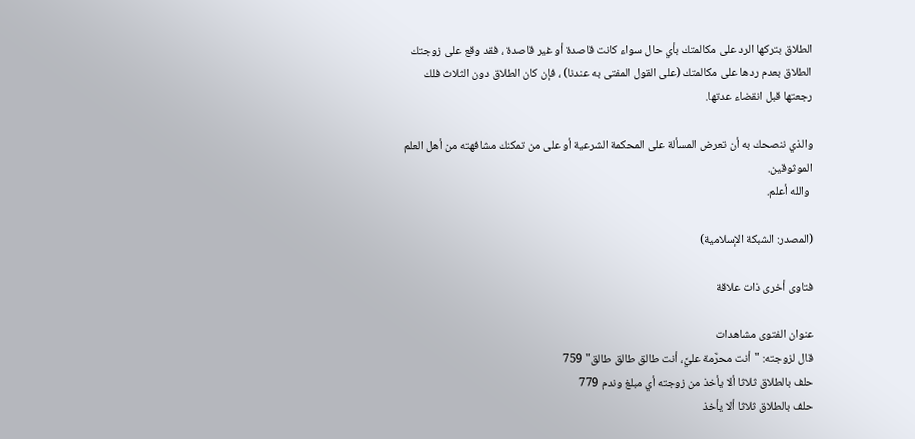الطلاق بتركها الرد على مكالمتك بأي حال سواء كانت قاصدة أو غير قاصدة ، فقد وقع على زوجتك الطلاق بعدم ردها على مكالمتك (على القول المفتى به عندنا) ، فإن كان الطلاق دون الثلاث فلك رجعتها قبل انقضاء عدتها.

والذي ننصحك به أن تعرض المسألة على المحكمة الشرعية أو على من تمكنك مشافهته من أهل العلم الموثوقين.
 والله أعلم.

(المصدر: الشبكة الإسلامية)

فتاوى أخرى ذات علاقة

عنوان الفتوى مشاهدات
قال لزوجته: "أنت محرَّمة عليَّ، أنت طالق طالق طالق" 759
حلف بالطلاق ثلاثا ألا يأخذ من زوجته أي مبلغ وندم 779
حلف بالطلاق ثلاثا ألا يأخذ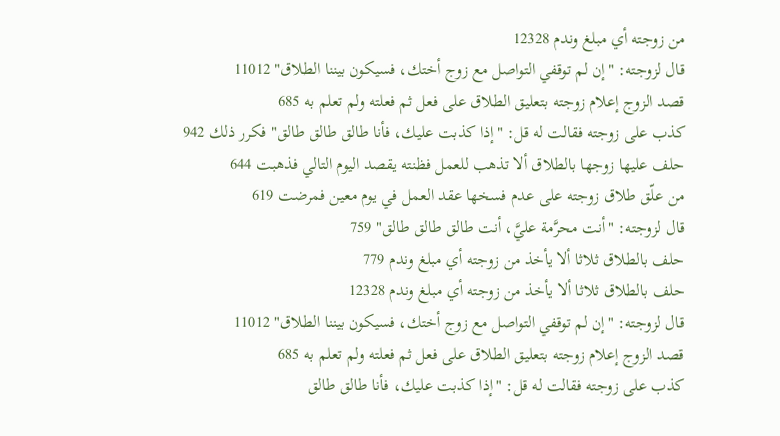من زوجته أي مبلغ وندم 12328
قال لزوجته: "إن لم توقفي التواصل مع زوج أختك، فسيكون بيننا الطلاق" 11012
قصد الزوج إعلام زوجته بتعليق الطلاق على فعل ثم فعلته ولم تعلم به 685
كذب على زوجته فقالت له قل: "إذا كذبت عليك، فأنا طالق طالق طالق" فكرر ذلك 942
حلف عليها زوجها بالطلاق ألا تذهب للعمل فظنته يقصد اليوم التالي فذهبت 644
من علّق طلاق زوجته على عدم فسخها عقد العمل في يوم معين فمرضت 619
قال لزوجته: "أنت محرَّمة عليَّ، أنت طالق طالق طالق" 759
حلف بالطلاق ثلاثا ألا يأخذ من زوجته أي مبلغ وندم 779
حلف بالطلاق ثلاثا ألا يأخذ من زوجته أي مبلغ وندم 12328
قال لزوجته: "إن لم توقفي التواصل مع زوج أختك، فسيكون بيننا الطلاق" 11012
قصد الزوج إعلام زوجته بتعليق الطلاق على فعل ثم فعلته ولم تعلم به 685
كذب على زوجته فقالت له قل: "إذا كذبت عليك، فأنا طالق طالق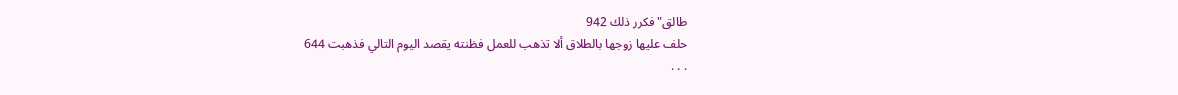طالق" فكرر ذلك 942
حلف عليها زوجها بالطلاق ألا تذهب للعمل فظنته يقصد اليوم التالي فذهبت 644
. . .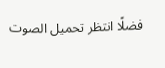فضلًا انتظر تحميل الصوت